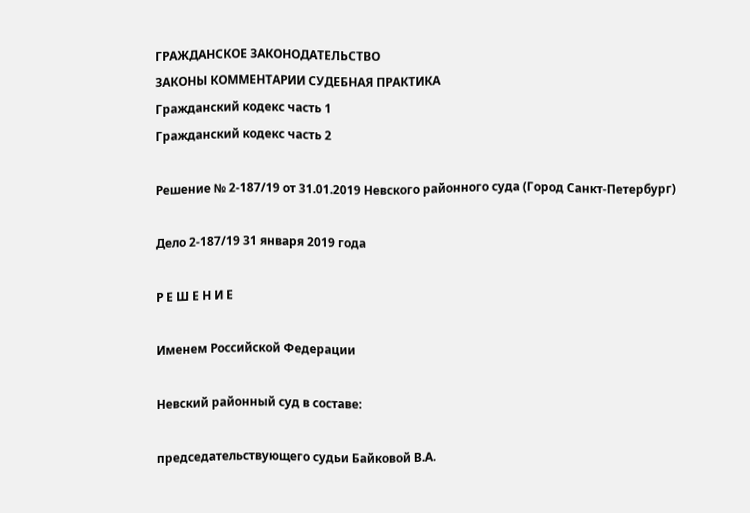ГРАЖДАНСКОЕ ЗАКОНОДАТЕЛЬСТВО
ЗАКОНЫ КОММЕНТАРИИ СУДЕБНАЯ ПРАКТИКА
Гражданский кодекс часть 1
Гражданский кодекс часть 2

Решение № 2-187/19 от 31.01.2019 Невского районного суда (Город Санкт-Петербург)

Дело 2-187/19 31 января 2019 года

Р Е Ш Е Н И Е

Именем Российской Федерации

Невский районный суд в составе:

председательствующего судьи Байковой В.А.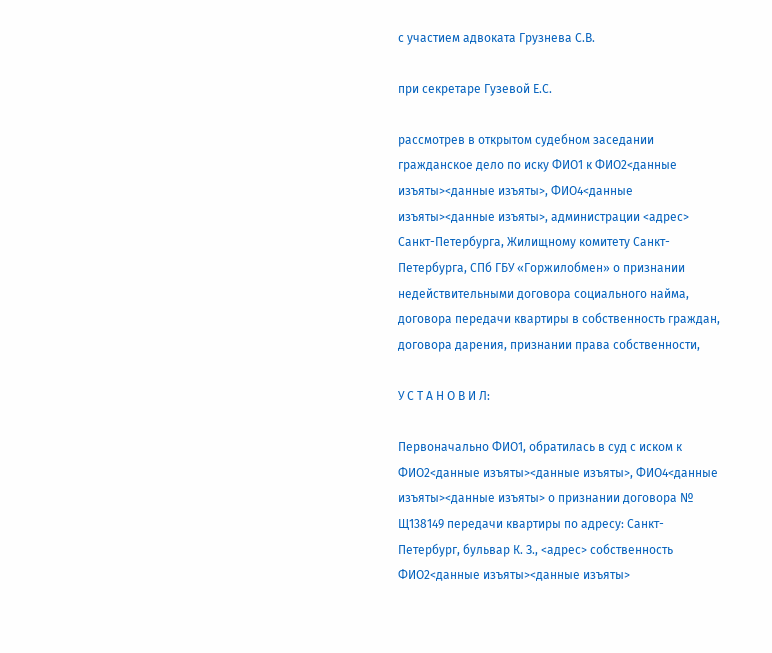с участием адвоката Грузнева С.В.

при секретаре Гузевой Е.С.

рассмотрев в открытом судебном заседании гражданское дело по иску ФИО1 к ФИО2<данные изъяты><данные изъяты>, ФИО4<данные изъяты><данные изъяты>, администрации <адрес> Санкт-Петербурга, Жилищному комитету Санкт-Петербурга, СПб ГБУ «Горжилобмен» о признании недействительными договора социального найма, договора передачи квартиры в собственность граждан, договора дарения, признании права собственности,

У С Т А Н О В И Л:

Первоначально ФИО1, обратилась в суд с иском к ФИО2<данные изъяты><данные изъяты>, ФИО4<данные изъяты><данные изъяты> о признании договора № Щ138149 передачи квартиры по адресу: Санкт-Петербург, бульвар К. З., <адрес> собственность ФИО2<данные изъяты><данные изъяты>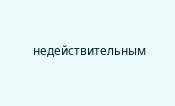недействительным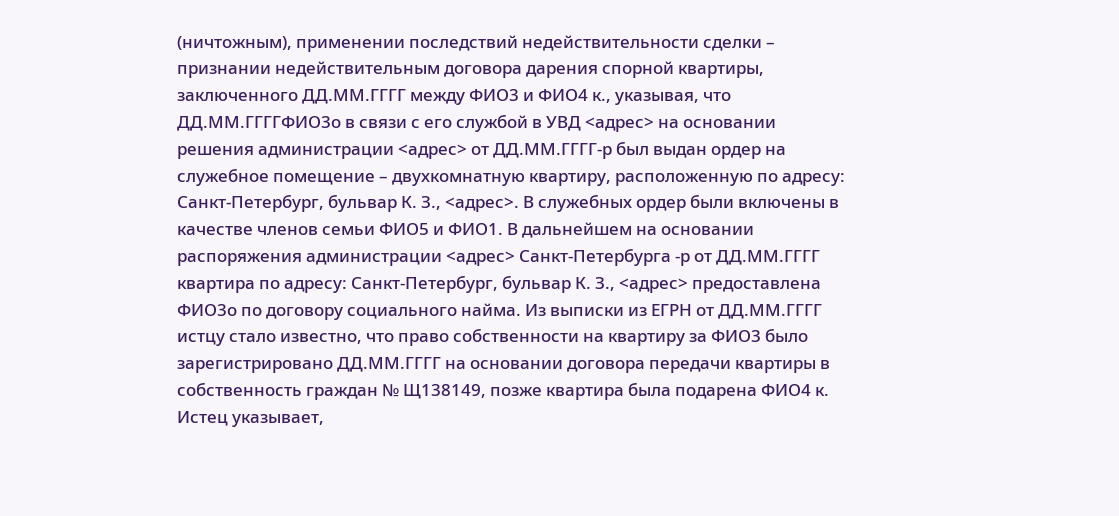(ничтожным), применении последствий недействительности сделки – признании недействительным договора дарения спорной квартиры, заключенного ДД.ММ.ГГГГ между ФИО3 и ФИО4 к., указывая, что ДД.ММ.ГГГГФИО3о в связи с его службой в УВД <адрес> на основании решения администрации <адрес> от ДД.ММ.ГГГГ-р был выдан ордер на служебное помещение – двухкомнатную квартиру, расположенную по адресу: Санкт-Петербург, бульвар К. З., <адрес>. В служебных ордер были включены в качестве членов семьи ФИО5 и ФИО1. В дальнейшем на основании распоряжения администрации <адрес> Санкт-Петербурга -р от ДД.ММ.ГГГГ квартира по адресу: Санкт-Петербург, бульвар К. З., <адрес> предоставлена ФИО3о по договору социального найма. Из выписки из ЕГРН от ДД.ММ.ГГГГ истцу стало известно, что право собственности на квартиру за ФИО3 было зарегистрировано ДД.ММ.ГГГГ на основании договора передачи квартиры в собственность граждан № Щ138149, позже квартира была подарена ФИО4 к. Истец указывает,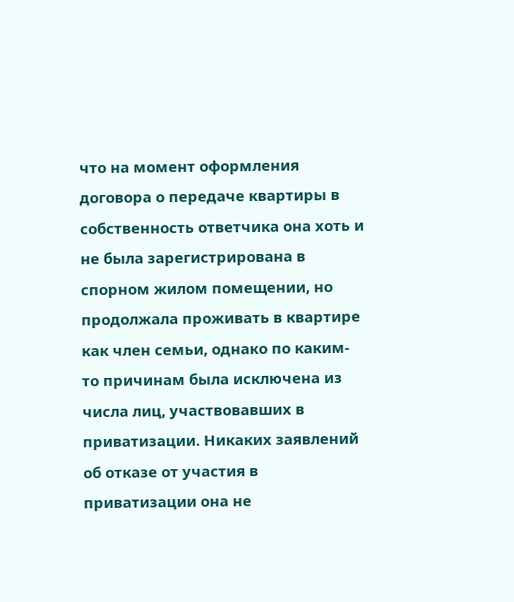что на момент оформления договора о передаче квартиры в собственность ответчика она хоть и не была зарегистрирована в спорном жилом помещении, но продолжала проживать в квартире как член семьи, однако по каким-то причинам была исключена из числа лиц, участвовавших в приватизации. Никаких заявлений об отказе от участия в приватизации она не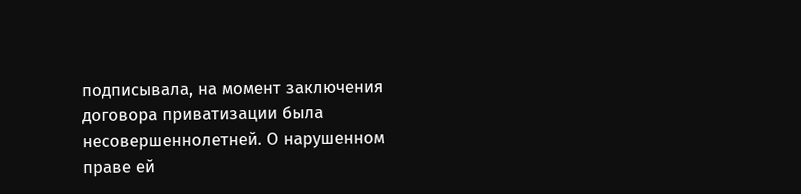подписывала, на момент заключения договора приватизации была несовершеннолетней. О нарушенном праве ей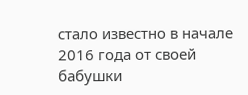стало известно в начале 2016 года от своей бабушки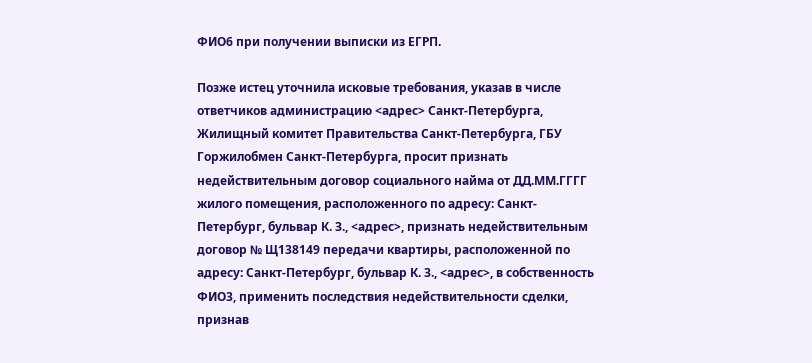ФИО6 при получении выписки из ЕГРП.

Позже истец уточнила исковые требования, указав в числе ответчиков администрацию <адрес> Санкт-Петербурга, Жилищный комитет Правительства Санкт-Петербурга, ГБУ Горжилобмен Санкт-Петербурга, просит признать недействительным договор социального найма от ДД.ММ.ГГГГ жилого помещения, расположенного по адресу: Санкт-Петербург, бульвар К. З., <адрес>, признать недействительным договор № Щ138149 передачи квартиры, расположенной по адресу: Санкт-Петербург, бульвар К. З., <адрес>, в собственность ФИО3, применить последствия недействительности сделки, признав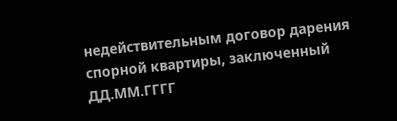недействительным договор дарения спорной квартиры, заключенный ДД.ММ.ГГГГ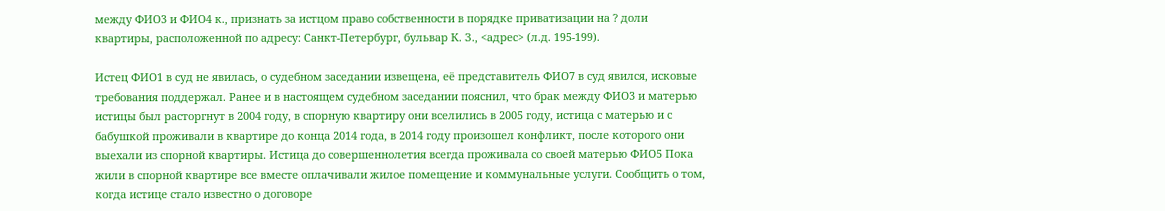между ФИО3 и ФИО4 к., признать за истцом право собственности в порядке приватизации на ? доли квартиры, расположенной по адресу: Санкт-Петербург, бульвар К. З., <адрес> (л.д. 195-199).

Истец ФИО1 в суд не явилась, о судебном заседании извещена, её представитель ФИО7 в суд явился, исковые требования поддержал. Ранее и в настоящем судебном заседании пояснил, что брак между ФИО3 и матерью истицы был расторгнут в 2004 году, в спорную квартиру они вселились в 2005 году, истица с матерью и с бабушкой проживали в квартире до конца 2014 года, в 2014 году произошел конфликт, после которого они выехали из спорной квартиры. Истица до совершеннолетия всегда проживала со своей матерью ФИО5 Пока жили в спорной квартире все вместе оплачивали жилое помещение и коммунальные услуги. Сообщить о том, когда истице стало известно о договоре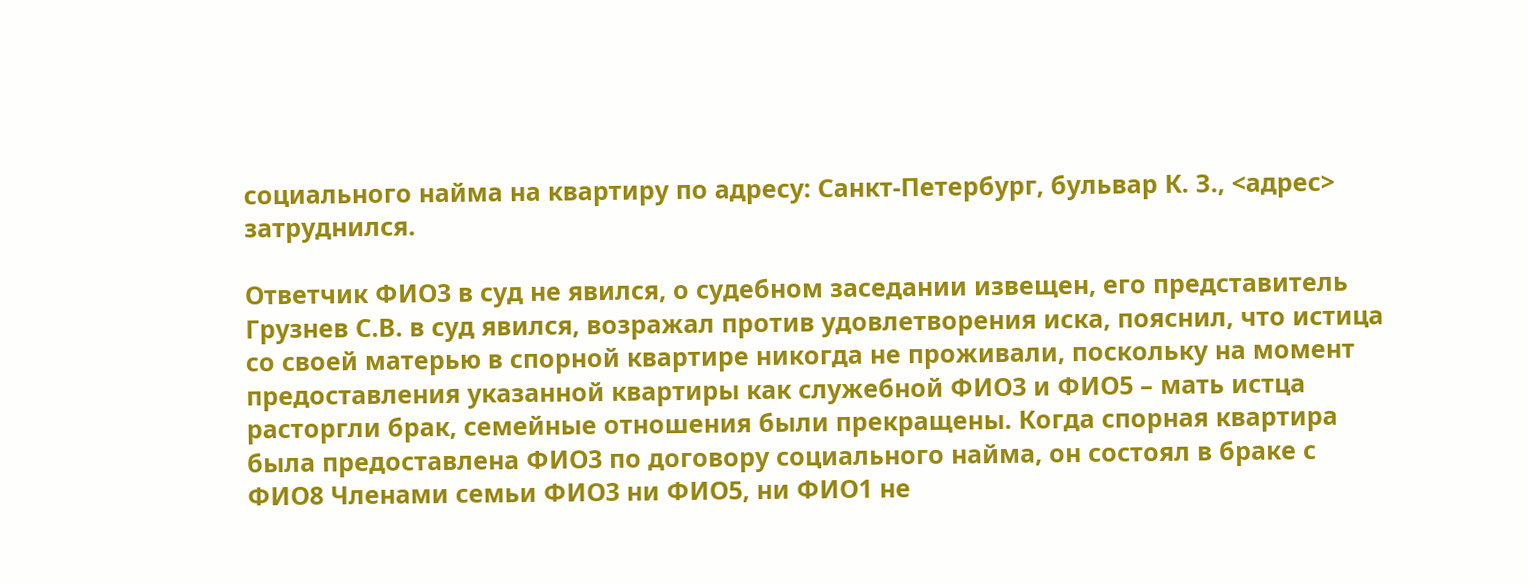социального найма на квартиру по адресу: Санкт-Петербург, бульвар К. З., <адрес> затруднился.

Ответчик ФИО3 в суд не явился, о судебном заседании извещен, его представитель Грузнев С.В. в суд явился, возражал против удовлетворения иска, пояснил, что истица со своей матерью в спорной квартире никогда не проживали, поскольку на момент предоставления указанной квартиры как служебной ФИО3 и ФИО5 – мать истца расторгли брак, семейные отношения были прекращены. Когда спорная квартира была предоставлена ФИО3 по договору социального найма, он состоял в браке с ФИО8 Членами семьи ФИО3 ни ФИО5, ни ФИО1 не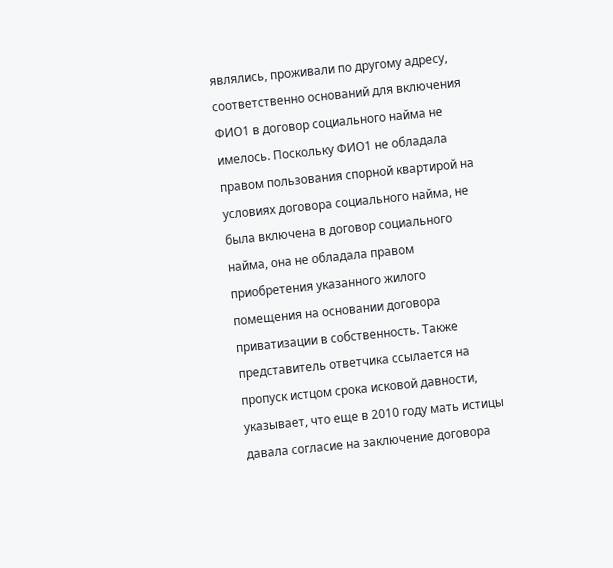являлись, проживали по другому адресу, соответственно оснований для включения ФИО1 в договор социального найма не имелось. Поскольку ФИО1 не обладала правом пользования спорной квартирой на условиях договора социального найма, не была включена в договор социального найма, она не обладала правом приобретения указанного жилого помещения на основании договора приватизации в собственность. Также представитель ответчика ссылается на пропуск истцом срока исковой давности, указывает, что еще в 2010 году мать истицы давала согласие на заключение договора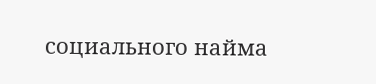социального найма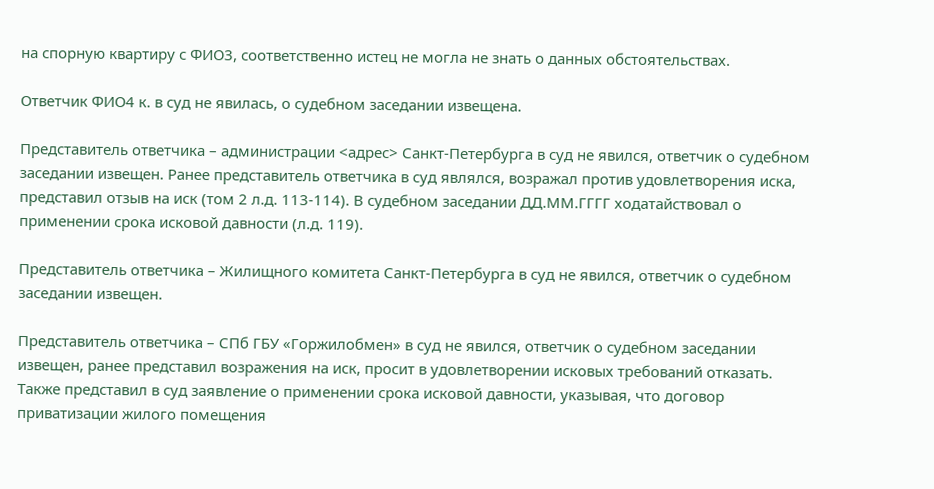на спорную квартиру с ФИО3, соответственно истец не могла не знать о данных обстоятельствах.

Ответчик ФИО4 к. в суд не явилась, о судебном заседании извещена.

Представитель ответчика – администрации <адрес> Санкт-Петербурга в суд не явился, ответчик о судебном заседании извещен. Ранее представитель ответчика в суд являлся, возражал против удовлетворения иска, представил отзыв на иск (том 2 л.д. 113-114). В судебном заседании ДД.ММ.ГГГГ ходатайствовал о применении срока исковой давности (л.д. 119).

Представитель ответчика – Жилищного комитета Санкт-Петербурга в суд не явился, ответчик о судебном заседании извещен.

Представитель ответчика – СПб ГБУ «Горжилобмен» в суд не явился, ответчик о судебном заседании извещен, ранее представил возражения на иск, просит в удовлетворении исковых требований отказать. Также представил в суд заявление о применении срока исковой давности, указывая, что договор приватизации жилого помещения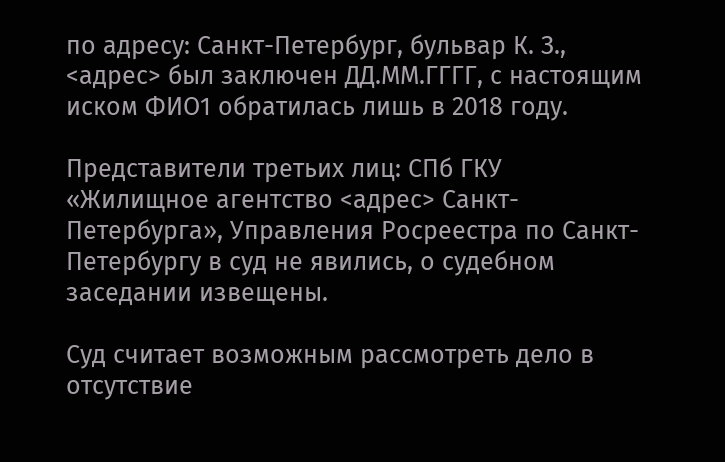по адресу: Санкт-Петербург, бульвар К. З., <адрес> был заключен ДД.ММ.ГГГГ, с настоящим иском ФИО1 обратилась лишь в 2018 году.

Представители третьих лиц: СПб ГКУ «Жилищное агентство <адрес> Санкт-Петербурга», Управления Росреестра по Санкт-Петербургу в суд не явились, о судебном заседании извещены.

Суд считает возможным рассмотреть дело в отсутствие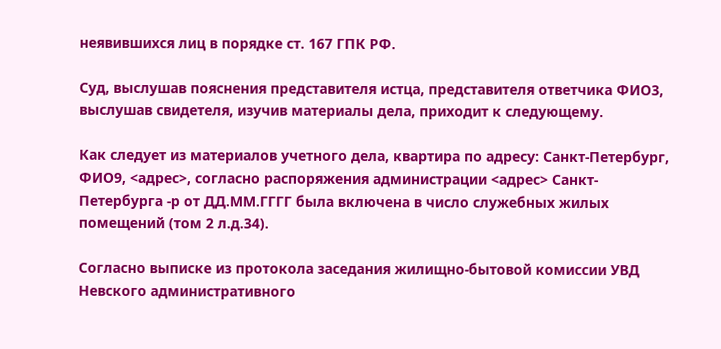неявившихся лиц в порядке ст. 167 ГПК РФ.

Суд, выслушав пояснения представителя истца, представителя ответчика ФИО3, выслушав свидетеля, изучив материалы дела, приходит к следующему.

Как следует из материалов учетного дела, квартира по адресу: Санкт-Петербург, ФИО9, <адрес>, согласно распоряжения администрации <адрес> Санкт-Петербурга -р от ДД.ММ.ГГГГ была включена в число служебных жилых помещений (том 2 л.д.34).

Согласно выписке из протокола заседания жилищно-бытовой комиссии УВД Невского административного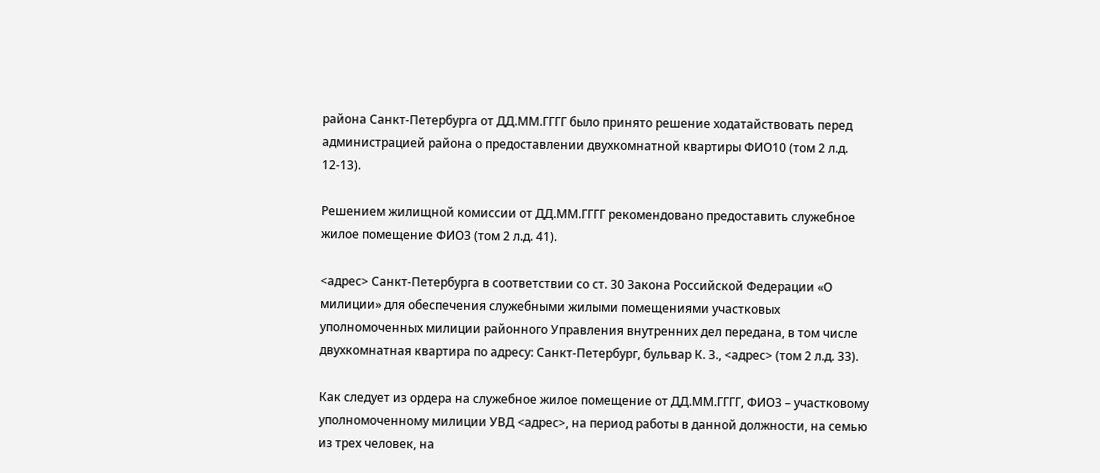района Санкт-Петербурга от ДД.ММ.ГГГГ было принято решение ходатайствовать перед администрацией района о предоставлении двухкомнатной квартиры ФИО10 (том 2 л.д. 12-13).

Решением жилищной комиссии от ДД.ММ.ГГГГ рекомендовано предоставить служебное жилое помещение ФИО3 (том 2 л.д. 41).

<адрес> Санкт-Петербурга в соответствии со ст. 30 Закона Российской Федерации «О милиции» для обеспечения служебными жилыми помещениями участковых уполномоченных милиции районного Управления внутренних дел передана, в том числе двухкомнатная квартира по адресу: Санкт-Петербург, бульвар К. З., <адрес> (том 2 л.д. 33).

Как следует из ордера на служебное жилое помещение от ДД.ММ.ГГГГ, ФИО3 – участковому уполномоченному милиции УВД <адрес>, на период работы в данной должности, на семью из трех человек, на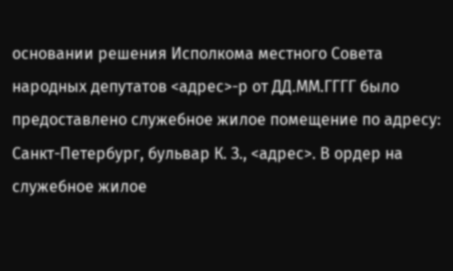основании решения Исполкома местного Совета народных депутатов <адрес>-р от ДД.ММ.ГГГГ было предоставлено служебное жилое помещение по адресу: Санкт-Петербург, бульвар К. З., <адрес>. В ордер на служебное жилое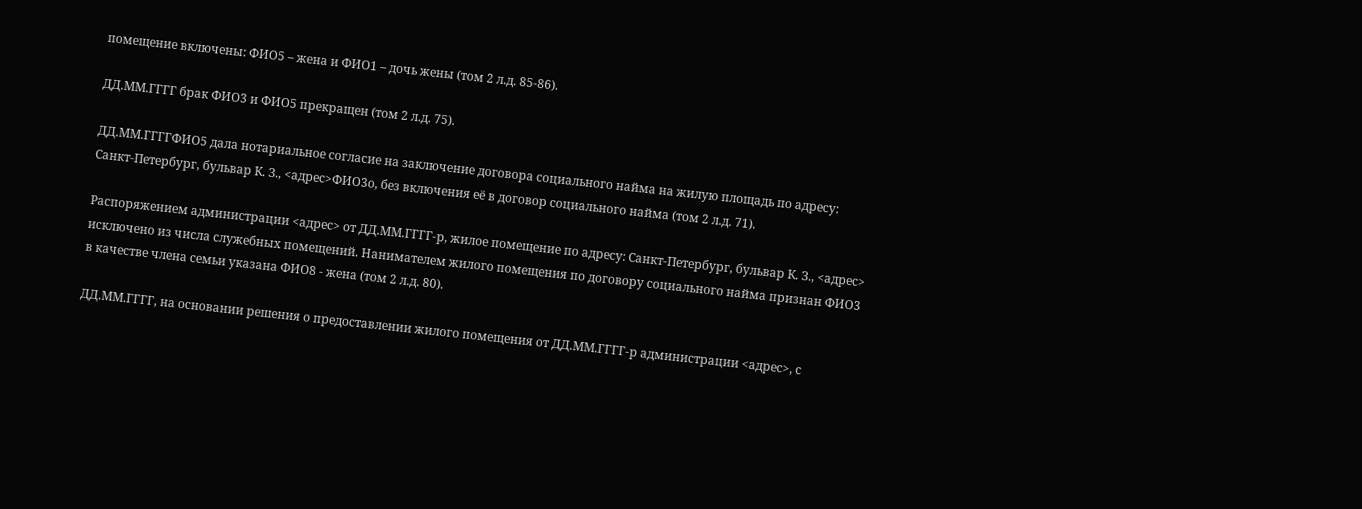помещение включены: ФИО5 – жена и ФИО1 – дочь жены (том 2 л.д. 85-86).

ДД.ММ.ГГГГ брак ФИО3 и ФИО5 прекращен (том 2 л.д. 75).

ДД.ММ.ГГГГФИО5 дала нотариальное согласие на заключение договора социального найма на жилую площадь по адресу: Санкт-Петербург, бульвар К. З., <адрес>ФИО3о, без включения её в договор социального найма (том 2 л.д. 71).

Распоряжением администрации <адрес> от ДД.ММ.ГГГГ-р, жилое помещение по адресу: Санкт-Петербург, бульвар К. З., <адрес> исключено из числа служебных помещений. Нанимателем жилого помещения по договору социального найма признан ФИО3 в качестве члена семьи указана ФИО8 - жена (том 2 л.д. 80).

ДД.ММ.ГГГГ, на основании решения о предоставлении жилого помещения от ДД.ММ.ГГГГ-р администрации <адрес>, с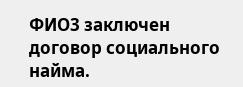ФИО3 заключен договор социального найма.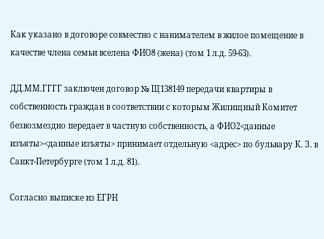Как указано в договоре совместно с нанимателем в жилое помещение в качестве члена семьи вселена ФИО8 (жена) (том 1 л.д. 59-63).

ДД.ММ.ГГГГ заключен договор № Щ138149 передачи квартиры в собственность граждан в соответствии с которым Жилищный Комитет безвозмездно передает в частную собственность, а ФИО2<данные изъяты><данные изъяты> принимает отдельную <адрес> по бульвару К. З. в Санкт-Петербурге (том 1 л.д. 81).

Согласно выписке из ЕГРН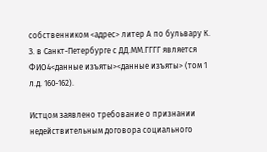собственником <адрес> литер А по бульвару К. З. в Санкт-Петербурге с ДД.ММ.ГГГГ является ФИО4<данные изъяты><данные изъяты> (том 1 л.д. 160-162).

Истцом заявлено требование о признании недействительным договора социального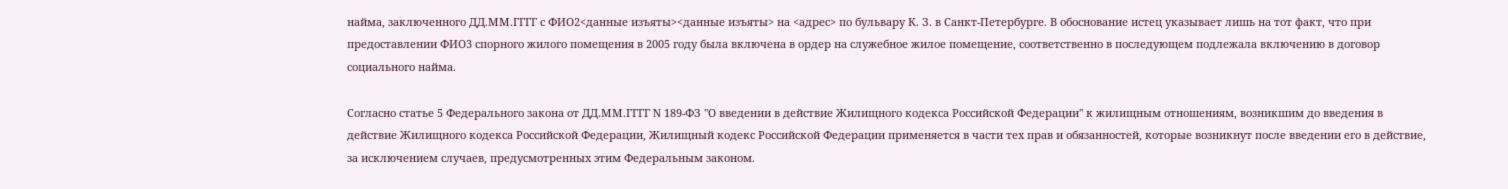найма, заключенного ДД.ММ.ГГГГ с ФИО2<данные изъяты><данные изъяты> на <адрес> по бульвару К. З. в Санкт-Петербурге. В обоснование истец указывает лишь на тот факт, что при предоставлении ФИО3 спорного жилого помещения в 2005 году была включена в ордер на служебное жилое помещение, соответственно в последующем подлежала включению в договор социального найма.

Согласно статье 5 Федерального закона от ДД.ММ.ГГГГ N 189-ФЗ "О введении в действие Жилищного кодекса Российской Федерации" к жилищным отношениям, возникшим до введения в действие Жилищного кодекса Российской Федерации, Жилищный кодекс Российской Федерации применяется в части тех прав и обязанностей, которые возникнут после введении его в действие, за исключением случаев, предусмотренных этим Федеральным законом.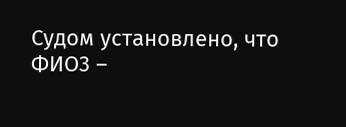Судом установлено, что ФИО3 –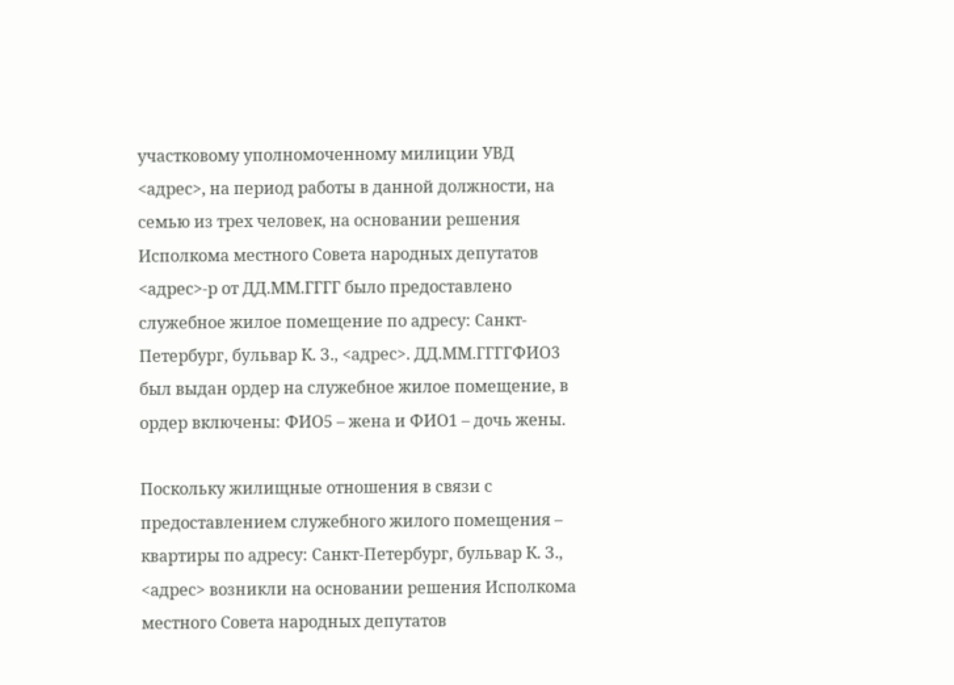участковому уполномоченному милиции УВД <адрес>, на период работы в данной должности, на семью из трех человек, на основании решения Исполкома местного Совета народных депутатов <адрес>-р от ДД.ММ.ГГГГ было предоставлено служебное жилое помещение по адресу: Санкт-Петербург, бульвар К. З., <адрес>. ДД.ММ.ГГГГФИО3 был выдан ордер на служебное жилое помещение, в ордер включены: ФИО5 – жена и ФИО1 – дочь жены.

Поскольку жилищные отношения в связи с предоставлением служебного жилого помещения – квартиры по адресу: Санкт-Петербург, бульвар К. З., <адрес> возникли на основании решения Исполкома местного Совета народных депутатов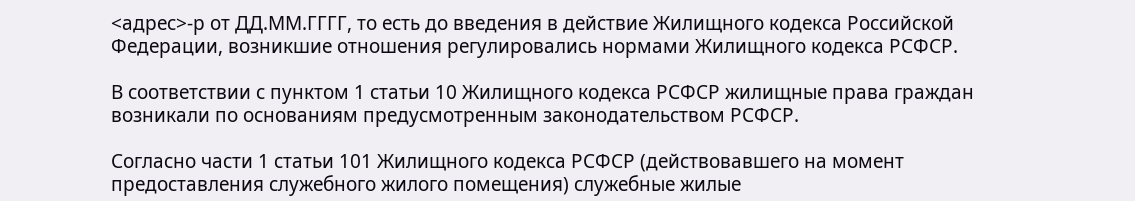<адрес>-р от ДД.ММ.ГГГГ, то есть до введения в действие Жилищного кодекса Российской Федерации, возникшие отношения регулировались нормами Жилищного кодекса РСФСР.

В соответствии с пунктом 1 статьи 10 Жилищного кодекса РСФСР жилищные права граждан возникали по основаниям предусмотренным законодательством РСФСР.

Согласно части 1 статьи 101 Жилищного кодекса РСФСР (действовавшего на момент предоставления служебного жилого помещения) служебные жилые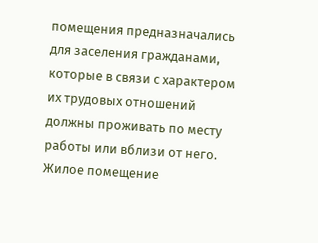помещения предназначались для заселения гражданами, которые в связи с характером их трудовых отношений должны проживать по месту работы или вблизи от него. Жилое помещение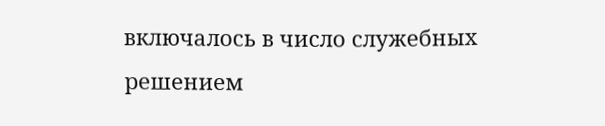включалось в число служебных решением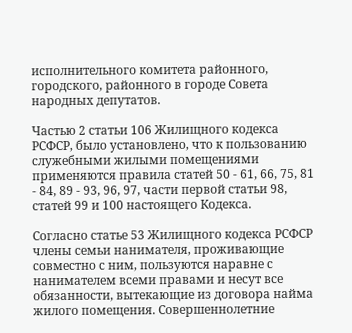исполнительного комитета районного, городского, районного в городе Совета народных депутатов.

Частью 2 статьи 106 Жилищного кодекса РСФСР, было установлено, что к пользованию служебными жилыми помещениями применяются правила статей 50 - 61, 66, 75, 81 - 84, 89 - 93, 96, 97, части первой статьи 98, статей 99 и 100 настоящего Кодекса.

Согласно статье 53 Жилищного кодекса РСФСР члены семьи нанимателя, проживающие совместно с ним, пользуются наравне с нанимателем всеми правами и несут все обязанности, вытекающие из договора найма жилого помещения. Совершеннолетние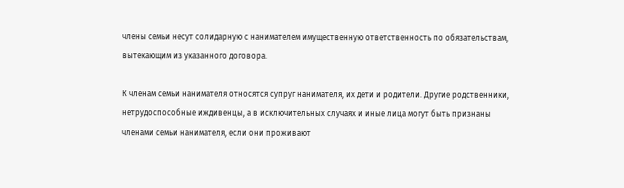члены семьи несут солидарную с нанимателем имущественную ответственность по обязательствам, вытекающим из указанного договора.

К членам семьи нанимателя относятся супруг нанимателя, их дети и родители. Другие родственники, нетрудоспособные иждивенцы, а в исключительных случаях и иные лица могут быть признаны членами семьи нанимателя, если они проживают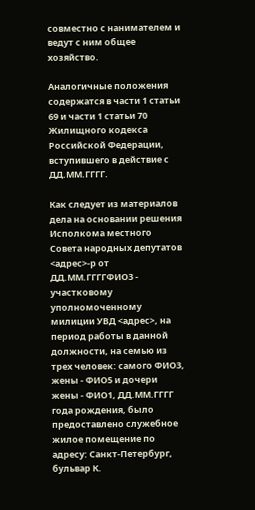совместно с нанимателем и ведут с ним общее хозяйство.

Аналогичные положения содержатся в части 1 статьи 69 и части 1 статьи 70 Жилищного кодекса Российской Федерации, вступившего в действие с ДД.ММ.ГГГГ.

Как следует из материалов дела на основании решения Исполкома местного Совета народных депутатов <адрес>-р от ДД.ММ.ГГГГФИО3 - участковому уполномоченному милиции УВД <адрес>, на период работы в данной должности, на семью из трех человек: самого ФИО3, жены - ФИО5 и дочери жены - ФИО1, ДД.ММ.ГГГГ года рождения, было предоставлено служебное жилое помещение по адресу: Санкт-Петербург, бульвар К.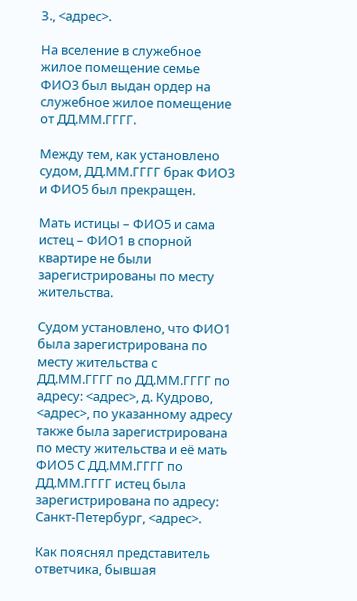З., <адрес>.

На вселение в служебное жилое помещение семье ФИО3 был выдан ордер на служебное жилое помещение от ДД.ММ.ГГГГ.

Между тем, как установлено судом, ДД.ММ.ГГГГ брак ФИО3 и ФИО5 был прекращен.

Мать истицы – ФИО5 и сама истец – ФИО1 в спорной квартире не были зарегистрированы по месту жительства.

Судом установлено, что ФИО1 была зарегистрирована по месту жительства с ДД.ММ.ГГГГ по ДД.ММ.ГГГГ по адресу: <адрес>, д. Кудрово, <адрес>, по указанному адресу также была зарегистрирована по месту жительства и её мать ФИО5 С ДД.ММ.ГГГГ по ДД.ММ.ГГГГ истец была зарегистрирована по адресу: Санкт-Петербург, <адрес>.

Как пояснял представитель ответчика, бывшая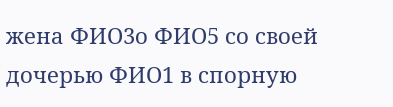жена ФИО3о ФИО5 со своей дочерью ФИО1 в спорную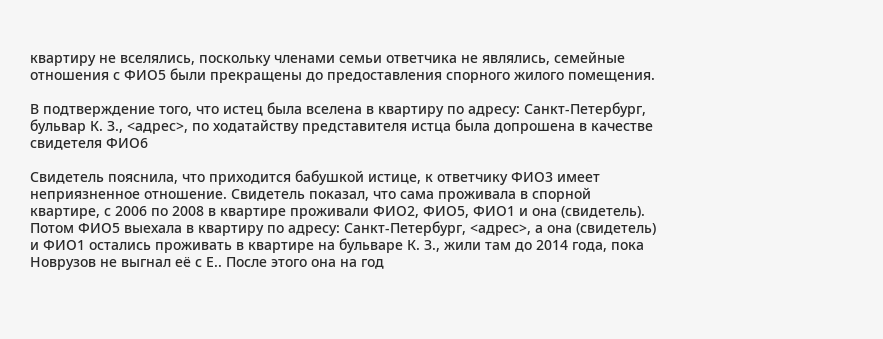квартиру не вселялись, поскольку членами семьи ответчика не являлись, семейные отношения с ФИО5 были прекращены до предоставления спорного жилого помещения.

В подтверждение того, что истец была вселена в квартиру по адресу: Санкт-Петербург, бульвар К. З., <адрес>, по ходатайству представителя истца была допрошена в качестве свидетеля ФИО6

Свидетель пояснила, что приходится бабушкой истице, к ответчику ФИО3 имеет неприязненное отношение. Свидетель показал, что сама проживала в спорной квартире, с 2006 по 2008 в квартире проживали ФИО2, ФИО5, ФИО1 и она (свидетель). Потом ФИО5 выехала в квартиру по адресу: Санкт-Петербург, <адрес>, а она (свидетель) и ФИО1 остались проживать в квартире на бульваре К. З., жили там до 2014 года, пока Новрузов не выгнал её с Е.. После этого она на год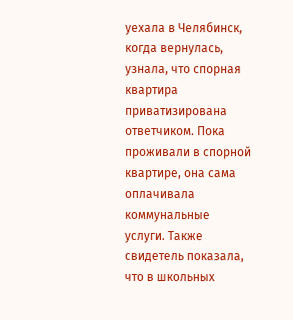уехала в Челябинск, когда вернулась, узнала, что спорная квартира приватизирована ответчиком. Пока проживали в спорной квартире, она сама оплачивала коммунальные услуги. Также свидетель показала, что в школьных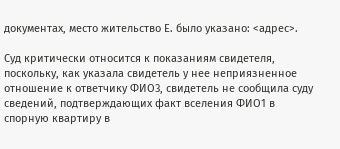документах, место жительство Е. было указано: <адрес>.

Суд критически относится к показаниям свидетеля, поскольку, как указала свидетель у нее неприязненное отношение к ответчику ФИО3, свидетель не сообщила суду сведений, подтверждающих факт вселения ФИО1 в спорную квартиру в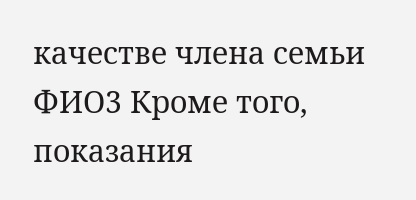качестве члена семьи ФИО3 Кроме того, показания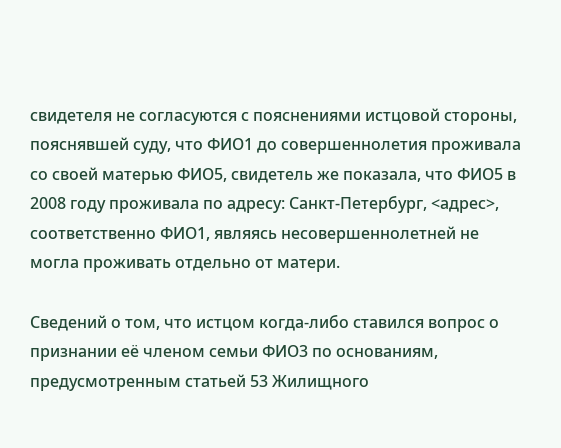свидетеля не согласуются с пояснениями истцовой стороны, пояснявшей суду, что ФИО1 до совершеннолетия проживала со своей матерью ФИО5, свидетель же показала, что ФИО5 в 2008 году проживала по адресу: Санкт-Петербург, <адрес>, соответственно ФИО1, являясь несовершеннолетней не могла проживать отдельно от матери.

Сведений о том, что истцом когда-либо ставился вопрос о признании её членом семьи ФИО3 по основаниям, предусмотренным статьей 53 Жилищного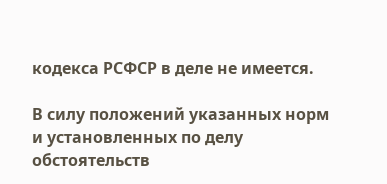кодекса РСФСР в деле не имеется.

В силу положений указанных норм и установленных по делу обстоятельств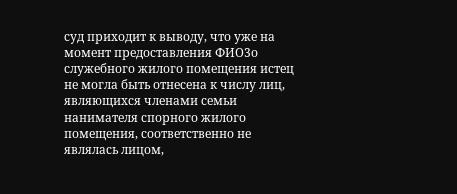суд приходит к выводу, что уже на момент предоставления ФИО3о служебного жилого помещения истец не могла быть отнесена к числу лиц, являющихся членами семьи нанимателя спорного жилого помещения, соответственно не являлась лицом,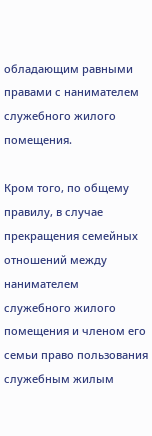обладающим равными правами с нанимателем служебного жилого помещения.

Кром того, по общему правилу, в случае прекращения семейных отношений между нанимателем служебного жилого помещения и членом его семьи право пользования служебным жилым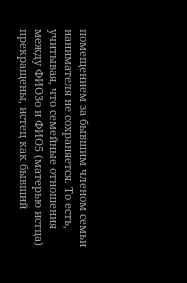помещением за бывшим членом семьи нанимателя не сохраняется. То есть, учитывая, что семейные отношения между ФИО3о и ФИО5 (матерью истца) прекращены, истец как бывший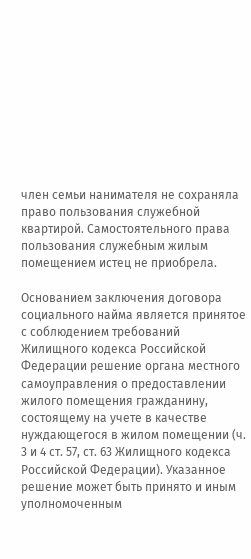член семьи нанимателя не сохраняла право пользования служебной квартирой. Самостоятельного права пользования служебным жилым помещением истец не приобрела.

Основанием заключения договора социального найма является принятое с соблюдением требований Жилищного кодекса Российской Федерации решение органа местного самоуправления о предоставлении жилого помещения гражданину, состоящему на учете в качестве нуждающегося в жилом помещении (ч. 3 и 4 ст. 57, ст. 63 Жилищного кодекса Российской Федерации). Указанное решение может быть принято и иным уполномоченным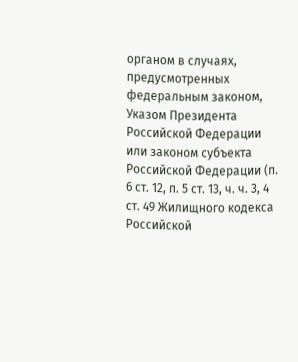органом в случаях, предусмотренных федеральным законом, Указом Президента Российской Федерации или законом субъекта Российской Федерации (п. 6 ст. 12, п. 5 ст. 13, ч. ч. 3, 4 ст. 49 Жилищного кодекса Российской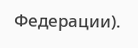Федерации).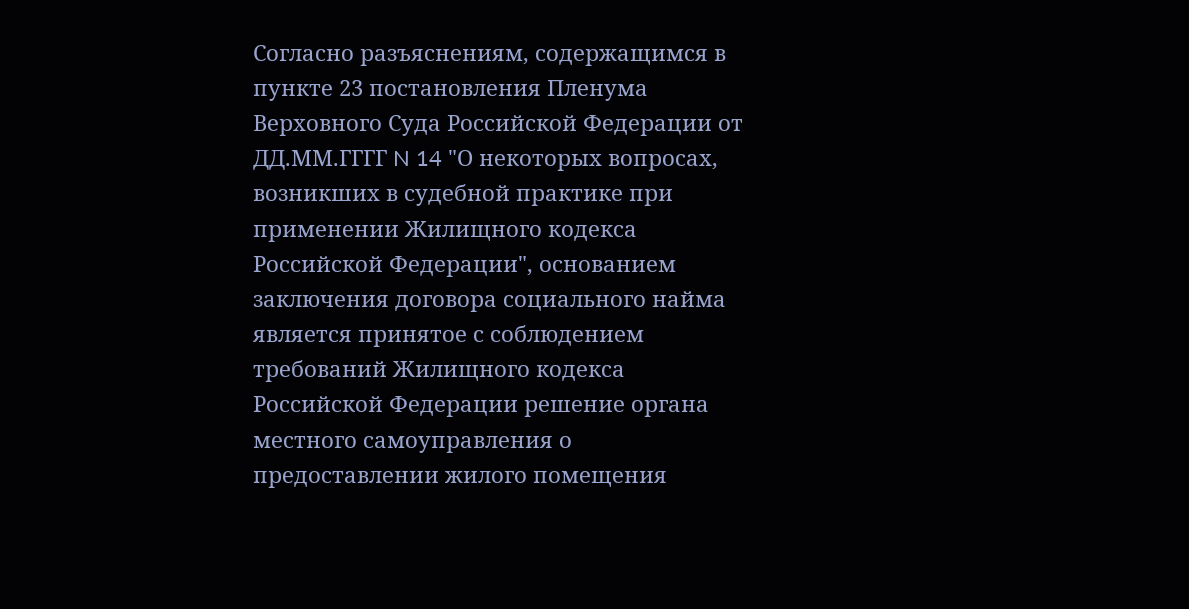Согласно разъяснениям, содержащимся в пункте 23 постановления Пленума Верховного Суда Российской Федерации от ДД.ММ.ГГГГ N 14 "О некоторых вопросах, возникших в судебной практике при применении Жилищного кодекса Российской Федерации", основанием заключения договора социального найма является принятое с соблюдением требований Жилищного кодекса Российской Федерации решение органа местного самоуправления о предоставлении жилого помещения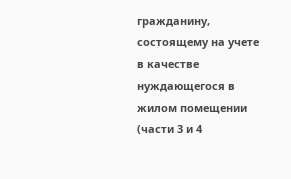гражданину, состоящему на учете в качестве нуждающегося в жилом помещении (части 3 и 4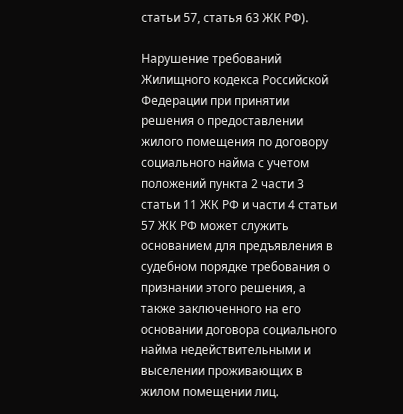статьи 57, статья 63 ЖК РФ).

Нарушение требований Жилищного кодекса Российской Федерации при принятии решения о предоставлении жилого помещения по договору социального найма с учетом положений пункта 2 части 3 статьи 11 ЖК РФ и части 4 статьи 57 ЖК РФ может служить основанием для предъявления в судебном порядке требования о признании этого решения, а также заключенного на его основании договора социального найма недействительными и выселении проживающих в жилом помещении лиц.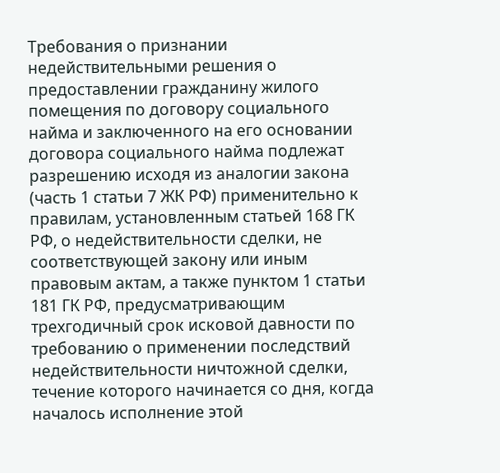Требования о признании недействительными решения о предоставлении гражданину жилого помещения по договору социального найма и заключенного на его основании договора социального найма подлежат разрешению исходя из аналогии закона (часть 1 статьи 7 ЖК РФ) применительно к правилам, установленным статьей 168 ГК РФ, о недействительности сделки, не соответствующей закону или иным правовым актам, а также пунктом 1 статьи 181 ГК РФ, предусматривающим трехгодичный срок исковой давности по требованию о применении последствий недействительности ничтожной сделки, течение которого начинается со дня, когда началось исполнение этой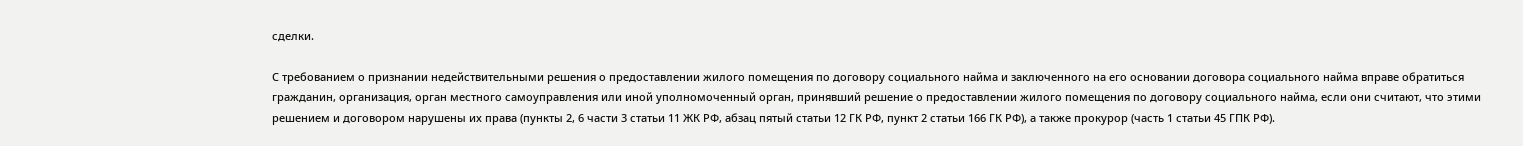сделки.

С требованием о признании недействительными решения о предоставлении жилого помещения по договору социального найма и заключенного на его основании договора социального найма вправе обратиться гражданин, организация, орган местного самоуправления или иной уполномоченный орган, принявший решение о предоставлении жилого помещения по договору социального найма, если они считают, что этими решением и договором нарушены их права (пункты 2, 6 части 3 статьи 11 ЖК РФ, абзац пятый статьи 12 ГК РФ, пункт 2 статьи 166 ГК РФ), а также прокурор (часть 1 статьи 45 ГПК РФ).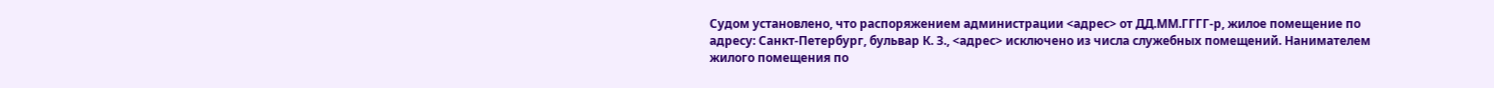Судом установлено, что распоряжением администрации <адрес> от ДД.ММ.ГГГГ-р, жилое помещение по адресу: Санкт-Петербург, бульвар К. З., <адрес> исключено из числа служебных помещений. Нанимателем жилого помещения по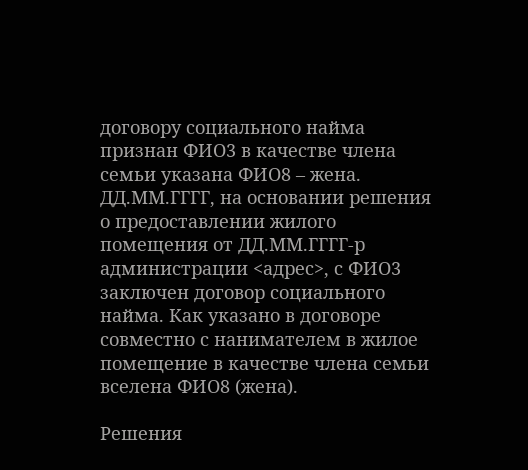договору социального найма признан ФИО3 в качестве члена семьи указана ФИО8 – жена. ДД.ММ.ГГГГ, на основании решения о предоставлении жилого помещения от ДД.ММ.ГГГГ-р администрации <адрес>, с ФИО3 заключен договор социального найма. Как указано в договоре совместно с нанимателем в жилое помещение в качестве члена семьи вселена ФИО8 (жена).

Решения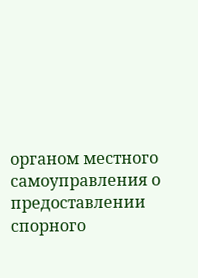органом местного самоуправления о предоставлении спорного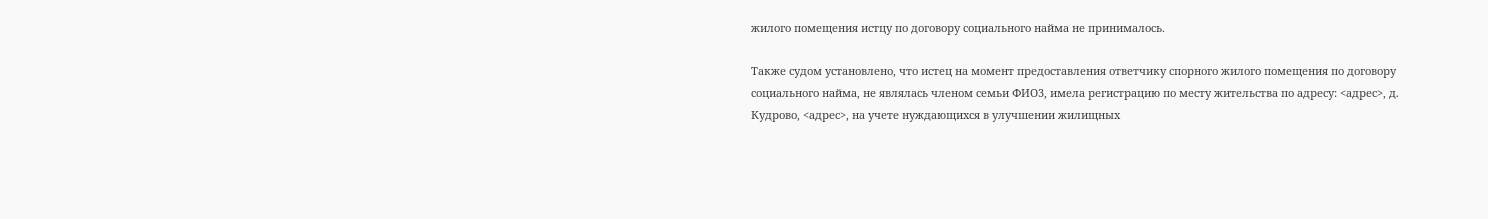жилого помещения истцу по договору социального найма не принималось.

Также судом установлено, что истец на момент предоставления ответчику спорного жилого помещения по договору социального найма, не являлась членом семьи ФИО3, имела регистрацию по месту жительства по адресу: <адрес>, д. Кудрово, <адрес>, на учете нуждающихся в улучшении жилищных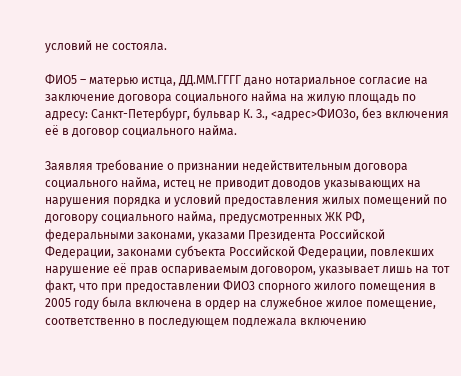условий не состояла.

ФИО5 – матерью истца, ДД.ММ.ГГГГ дано нотариальное согласие на заключение договора социального найма на жилую площадь по адресу: Санкт-Петербург, бульвар К. З., <адрес>ФИО3о, без включения её в договор социального найма.

Заявляя требование о признании недействительным договора социального найма, истец не приводит доводов указывающих на нарушения порядка и условий предоставления жилых помещений по договору социального найма, предусмотренных ЖК РФ, федеральными законами, указами Президента Российской Федерации, законами субъекта Российской Федерации, повлекших нарушение её прав оспариваемым договором, указывает лишь на тот факт, что при предоставлении ФИО3 спорного жилого помещения в 2005 году была включена в ордер на служебное жилое помещение, соответственно в последующем подлежала включению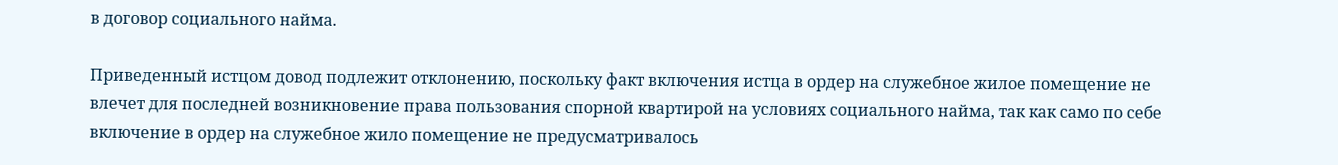в договор социального найма.

Приведенный истцом довод подлежит отклонению, поскольку факт включения истца в ордер на служебное жилое помещение не влечет для последней возникновение права пользования спорной квартирой на условиях социального найма, так как само по себе включение в ордер на служебное жило помещение не предусматривалось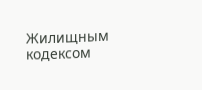Жилищным кодексом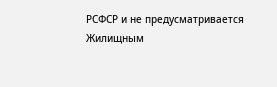РСФСР и не предусматривается Жилищным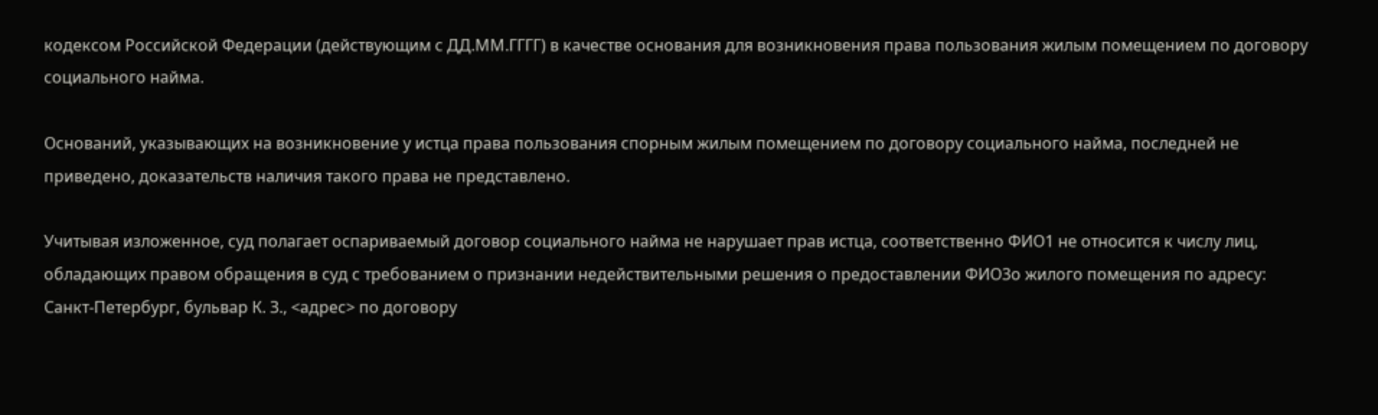кодексом Российской Федерации (действующим с ДД.ММ.ГГГГ) в качестве основания для возникновения права пользования жилым помещением по договору социального найма.

Оснований, указывающих на возникновение у истца права пользования спорным жилым помещением по договору социального найма, последней не приведено, доказательств наличия такого права не представлено.

Учитывая изложенное, суд полагает оспариваемый договор социального найма не нарушает прав истца, соответственно ФИО1 не относится к числу лиц, обладающих правом обращения в суд с требованием о признании недействительными решения о предоставлении ФИО3о жилого помещения по адресу: Санкт-Петербург, бульвар К. З., <адрес> по договору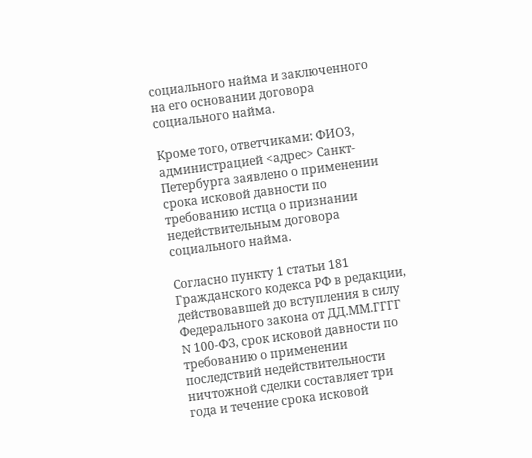социального найма и заключенного на его основании договора социального найма.

Кроме того, ответчиками: ФИО3, администрацией <адрес> Санкт-Петербурга заявлено о применении срока исковой давности по требованию истца о признании недействительным договора социального найма.

Согласно пункту 1 статьи 181 Гражданского кодекса РФ в редакции, действовавшей до вступления в силу Федерального закона от ДД.ММ.ГГГГ N 100-ФЗ, срок исковой давности по требованию о применении последствий недействительности ничтожной сделки составляет три года и течение срока исковой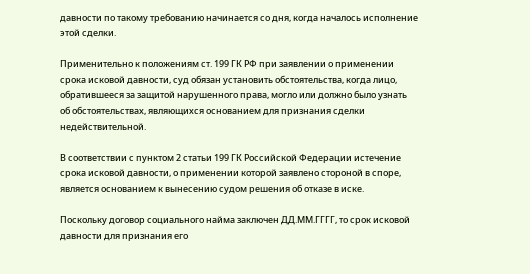давности по такому требованию начинается со дня, когда началось исполнение этой сделки.

Применительно к положениям ст. 199 ГК РФ при заявлении о применении срока исковой давности, суд обязан установить обстоятельства, когда лицо, обратившееся за защитой нарушенного права, могло или должно было узнать об обстоятельствах, являющихся основанием для признания сделки недействительной.

В соответствии с пунктом 2 статьи 199 ГК Российской Федерации истечение срока исковой давности, о применении которой заявлено стороной в споре, является основанием к вынесению судом решения об отказе в иске.

Поскольку договор социального найма заключен ДД.ММ.ГГГГ, то срок исковой давности для признания его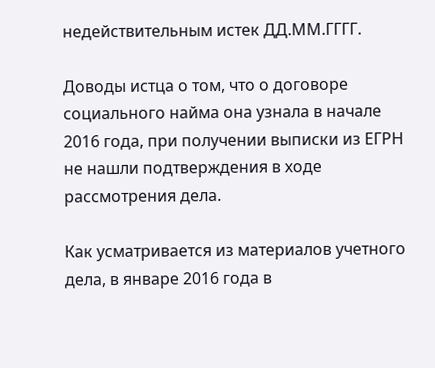недействительным истек ДД.ММ.ГГГГ.

Доводы истца о том, что о договоре социального найма она узнала в начале 2016 года, при получении выписки из ЕГРН не нашли подтверждения в ходе рассмотрения дела.

Как усматривается из материалов учетного дела, в январе 2016 года в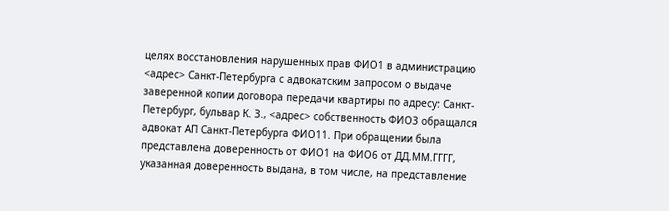целях восстановления нарушенных прав ФИО1 в администрацию <адрес> Санкт-Петербурга с адвокатским запросом о выдаче заверенной копии договора передачи квартиры по адресу: Санкт-Петербург, бульвар К. З., <адрес> собственность ФИО3 обращался адвокат АП Санкт-Петербурга ФИО11. При обращении была представлена доверенность от ФИО1 на ФИО6 от ДД.ММ.ГГГГ, указанная доверенность выдана, в том числе, на представление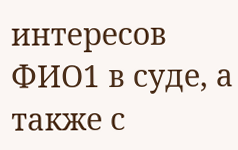интересов ФИО1 в суде, а также с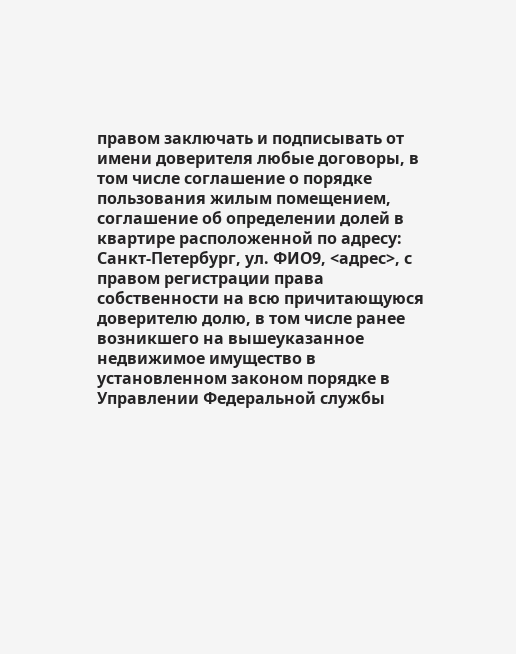правом заключать и подписывать от имени доверителя любые договоры, в том числе соглашение о порядке пользования жилым помещением, соглашение об определении долей в квартире расположенной по адресу: Санкт-Петербург, ул. ФИО9, <адрес>, с правом регистрации права собственности на всю причитающуюся доверителю долю, в том числе ранее возникшего на вышеуказанное недвижимое имущество в установленном законом порядке в Управлении Федеральной службы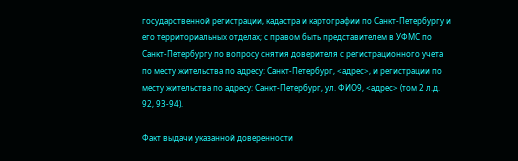государственной регистрации, кадастра и картографии по Санкт-Петербургу и его территориальных отделах; с правом быть представителем в УФМС по Санкт-Петербургу по вопросу снятия доверителя с регистрационного учета по месту жительства по адресу: Санкт-Петербург, <адрес>, и регистрации по месту жительства по адресу: Санкт-Петербург, ул. ФИО9, <адрес> (том 2 л.д. 92, 93-94).

Факт выдачи указанной доверенности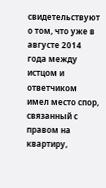свидетельствуют о том, что уже в августе 2014 года между истцом и ответчиком имел место спор, связанный с правом на квартиру,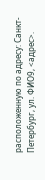расположенную по адресу: Санкт-Петербург, ул. ФИО9, <адрес>.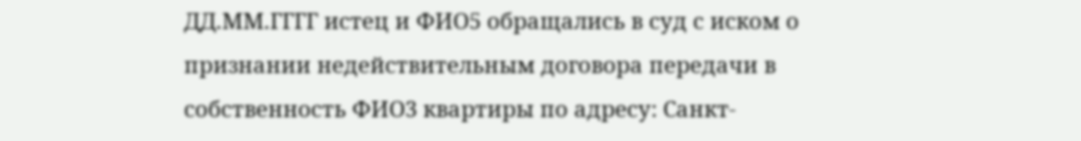ДД.ММ.ГГГГ истец и ФИО5 обращались в суд с иском о признании недействительным договора передачи в собственность ФИО3 квартиры по адресу: Санкт-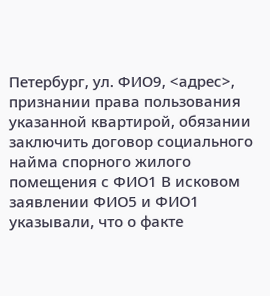Петербург, ул. ФИО9, <адрес>, признании права пользования указанной квартирой, обязании заключить договор социального найма спорного жилого помещения с ФИО1 В исковом заявлении ФИО5 и ФИО1 указывали, что о факте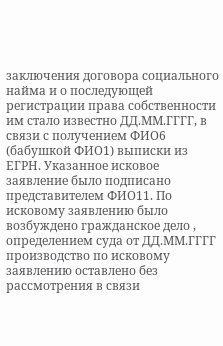заключения договора социального найма и о последующей регистрации права собственности им стало известно ДД.ММ.ГГГГ, в связи с получением ФИО6 (бабушкой ФИО1) выписки из ЕГРН. Указанное исковое заявление было подписано представителем ФИО11. По исковому заявлению было возбуждено гражданское дело , определением суда от ДД.ММ.ГГГГ производство по исковому заявлению оставлено без рассмотрения в связи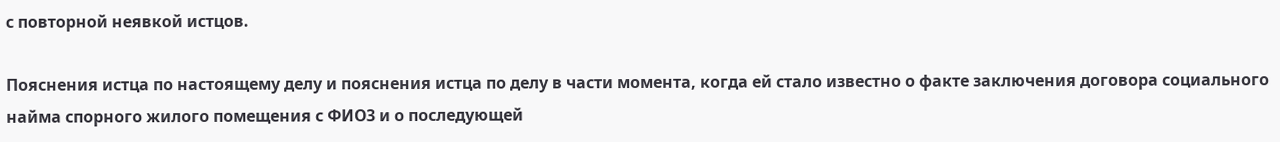с повторной неявкой истцов.

Пояснения истца по настоящему делу и пояснения истца по делу в части момента, когда ей стало известно о факте заключения договора социального найма спорного жилого помещения с ФИО3 и о последующей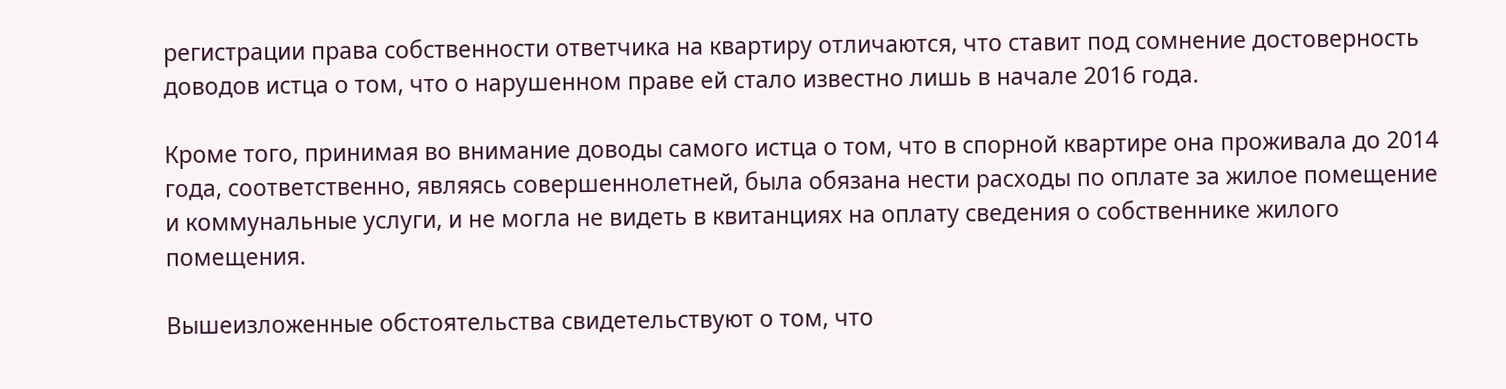регистрации права собственности ответчика на квартиру отличаются, что ставит под сомнение достоверность доводов истца о том, что о нарушенном праве ей стало известно лишь в начале 2016 года.

Кроме того, принимая во внимание доводы самого истца о том, что в спорной квартире она проживала до 2014 года, соответственно, являясь совершеннолетней, была обязана нести расходы по оплате за жилое помещение и коммунальные услуги, и не могла не видеть в квитанциях на оплату сведения о собственнике жилого помещения.

Вышеизложенные обстоятельства свидетельствуют о том, что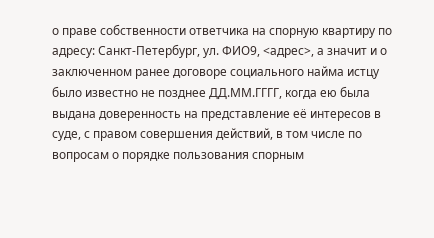о праве собственности ответчика на спорную квартиру по адресу: Санкт-Петербург, ул. ФИО9, <адрес>, а значит и о заключенном ранее договоре социального найма истцу было известно не позднее ДД.ММ.ГГГГ, когда ею была выдана доверенность на представление её интересов в суде, с правом совершения действий, в том числе по вопросам о порядке пользования спорным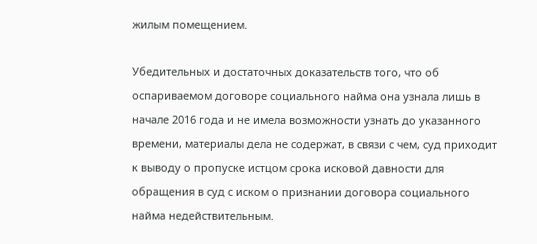жилым помещением.

Убедительных и достаточных доказательств того, что об оспариваемом договоре социального найма она узнала лишь в начале 2016 года и не имела возможности узнать до указанного времени, материалы дела не содержат, в связи с чем, суд приходит к выводу о пропуске истцом срока исковой давности для обращения в суд с иском о признании договора социального найма недействительным.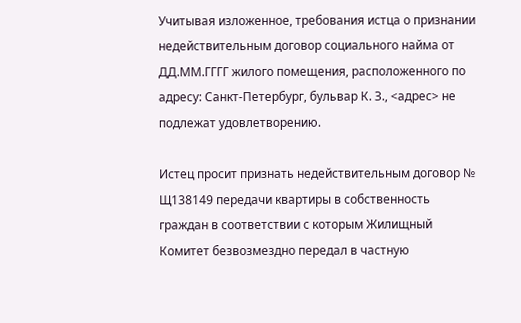Учитывая изложенное, требования истца о признании недействительным договор социального найма от ДД.ММ.ГГГГ жилого помещения, расположенного по адресу: Санкт-Петербург, бульвар К. З., <адрес> не подлежат удовлетворению.

Истец просит признать недействительным договор № Щ138149 передачи квартиры в собственность граждан в соответствии с которым Жилищный Комитет безвозмездно передал в частную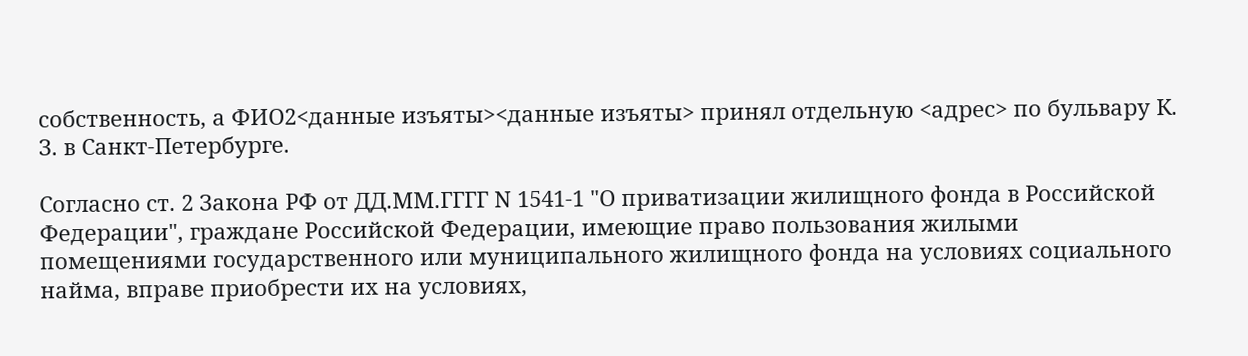собственность, а ФИО2<данные изъяты><данные изъяты> принял отдельную <адрес> по бульвару К. З. в Санкт-Петербурге.

Согласно ст. 2 Закона РФ от ДД.ММ.ГГГГ N 1541-1 "О приватизации жилищного фонда в Российской Федерации", граждане Российской Федерации, имеющие право пользования жилыми помещениями государственного или муниципального жилищного фонда на условиях социального найма, вправе приобрести их на условиях,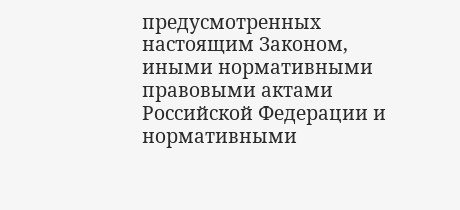предусмотренных настоящим Законом, иными нормативными правовыми актами Российской Федерации и нормативными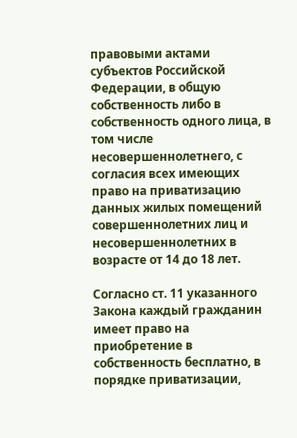правовыми актами субъектов Российской Федерации, в общую собственность либо в собственность одного лица, в том числе несовершеннолетнего, с согласия всех имеющих право на приватизацию данных жилых помещений совершеннолетних лиц и несовершеннолетних в возрасте от 14 до 18 лет.

Согласно ст. 11 указанного Закона каждый гражданин имеет право на приобретение в собственность бесплатно, в порядке приватизации,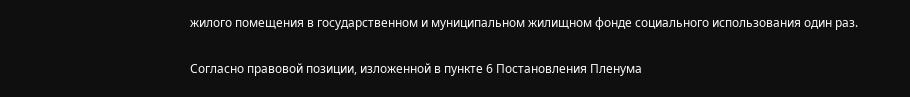жилого помещения в государственном и муниципальном жилищном фонде социального использования один раз.

Согласно правовой позиции, изложенной в пункте 6 Постановления Пленума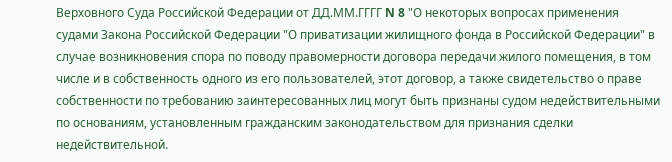Верховного Суда Российской Федерации от ДД.ММ.ГГГГ N 8 "О некоторых вопросах применения судами Закона Российской Федерации "О приватизации жилищного фонда в Российской Федерации" в случае возникновения спора по поводу правомерности договора передачи жилого помещения, в том числе и в собственность одного из его пользователей, этот договор, а также свидетельство о праве собственности по требованию заинтересованных лиц могут быть признаны судом недействительными по основаниям, установленным гражданским законодательством для признания сделки недействительной.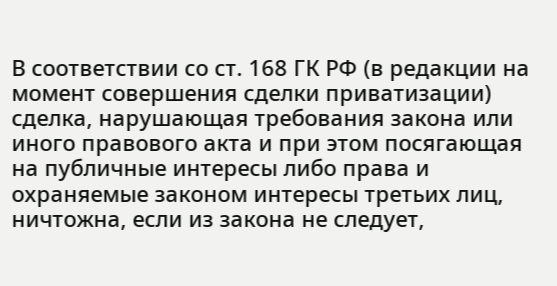В соответствии со ст. 168 ГК РФ (в редакции на момент совершения сделки приватизации) сделка, нарушающая требования закона или иного правового акта и при этом посягающая на публичные интересы либо права и охраняемые законом интересы третьих лиц, ничтожна, если из закона не следует,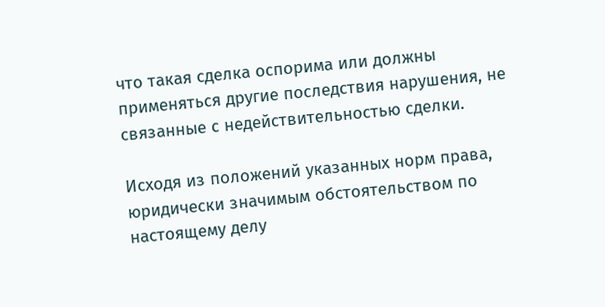что такая сделка оспорима или должны применяться другие последствия нарушения, не связанные с недействительностью сделки.

Исходя из положений указанных норм права, юридически значимым обстоятельством по настоящему делу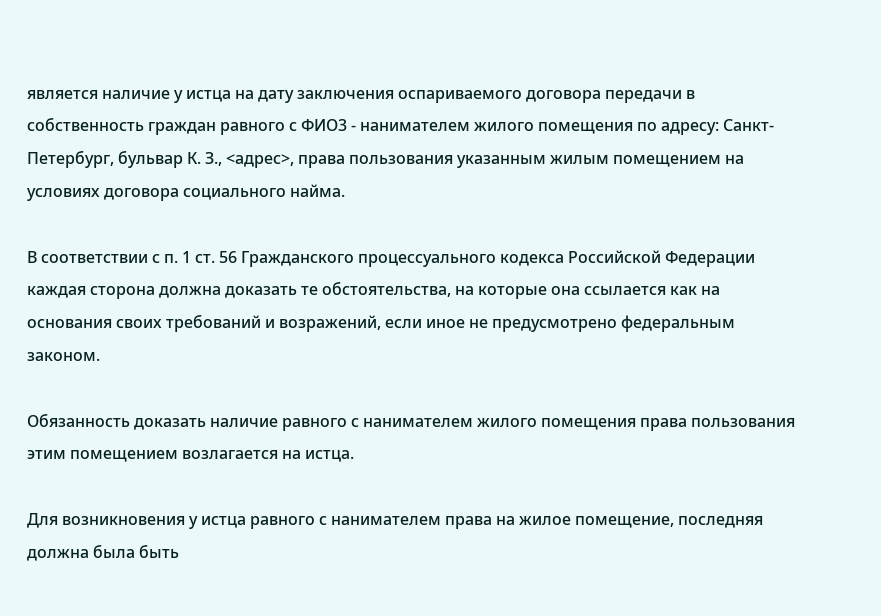является наличие у истца на дату заключения оспариваемого договора передачи в собственность граждан равного с ФИО3 - нанимателем жилого помещения по адресу: Санкт-Петербург, бульвар К. З., <адрес>, права пользования указанным жилым помещением на условиях договора социального найма.

В соответствии с п. 1 ст. 56 Гражданского процессуального кодекса Российской Федерации каждая сторона должна доказать те обстоятельства, на которые она ссылается как на основания своих требований и возражений, если иное не предусмотрено федеральным законом.

Обязанность доказать наличие равного с нанимателем жилого помещения права пользования этим помещением возлагается на истца.

Для возникновения у истца равного с нанимателем права на жилое помещение, последняя должна была быть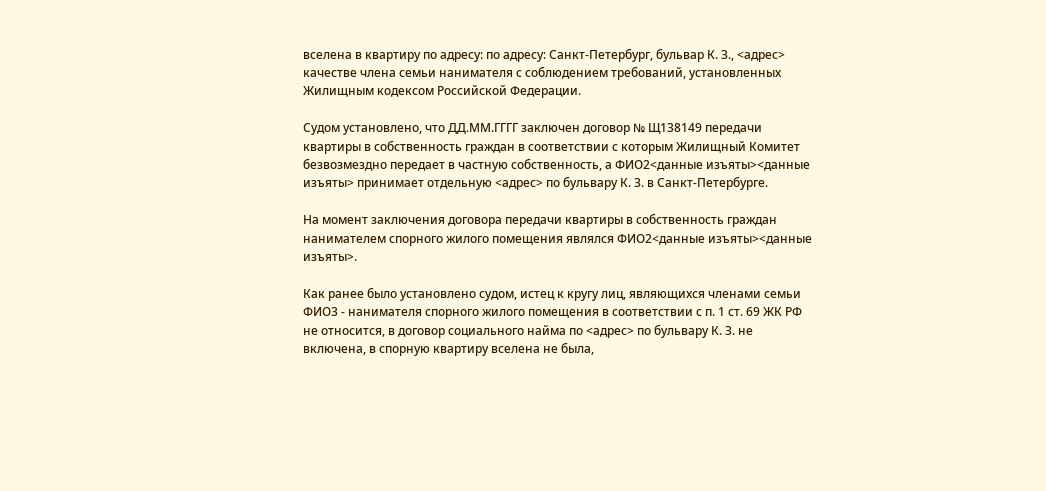вселена в квартиру по адресу: по адресу: Санкт-Петербург, бульвар К. З., <адрес> качестве члена семьи нанимателя с соблюдением требований, установленных Жилищным кодексом Российской Федерации.

Судом установлено, что ДД.ММ.ГГГГ заключен договор № Щ138149 передачи квартиры в собственность граждан в соответствии с которым Жилищный Комитет безвозмездно передает в частную собственность, а ФИО2<данные изъяты><данные изъяты> принимает отдельную <адрес> по бульвару К. З. в Санкт-Петербурге.

На момент заключения договора передачи квартиры в собственность граждан нанимателем спорного жилого помещения являлся ФИО2<данные изъяты><данные изъяты>.

Как ранее было установлено судом, истец к кругу лиц, являющихся членами семьи ФИО3 - нанимателя спорного жилого помещения в соответствии с п. 1 ст. 69 ЖК РФ не относится, в договор социального найма по <адрес> по бульвару К. З. не включена, в спорную квартиру вселена не была,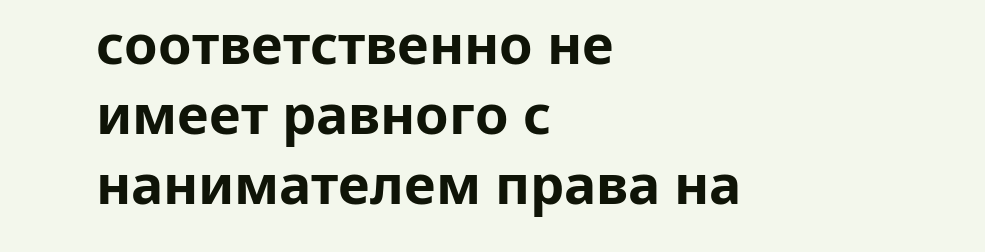соответственно не имеет равного с нанимателем права на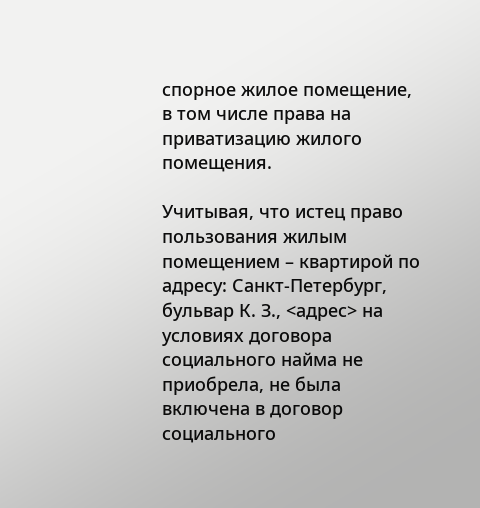спорное жилое помещение, в том числе права на приватизацию жилого помещения.

Учитывая, что истец право пользования жилым помещением – квартирой по адресу: Санкт-Петербург, бульвар К. З., <адрес> на условиях договора социального найма не приобрела, не была включена в договор социального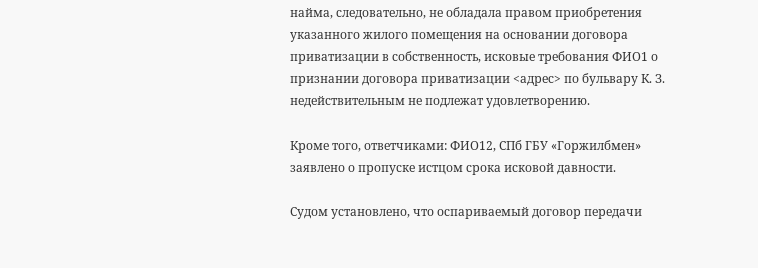найма, следовательно, не обладала правом приобретения указанного жилого помещения на основании договора приватизации в собственность, исковые требования ФИО1 о признании договора приватизации <адрес> по бульвару К. З. недействительным не подлежат удовлетворению.

Кроме того, ответчиками: ФИО12, СПб ГБУ «Горжилбмен» заявлено о пропуске истцом срока исковой давности.

Судом установлено, что оспариваемый договор передачи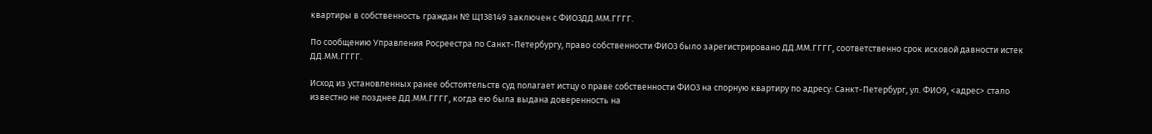квартиры в собственность граждан № Щ138149 заключен с ФИО3ДД.ММ.ГГГГ.

По сообщению Управления Росреестра по Санкт-Петербургу, право собственности ФИО3 было зарегистрировано ДД.ММ.ГГГГ, соответственно срок исковой давности истек ДД.ММ.ГГГГ.

Исход из установленных ранее обстоятельств суд полагает истцу о праве собственности ФИО3 на спорную квартиру по адресу: Санкт-Петербург, ул. ФИО9, <адрес> стало известно не позднее ДД.ММ.ГГГГ, когда ею была выдана доверенность на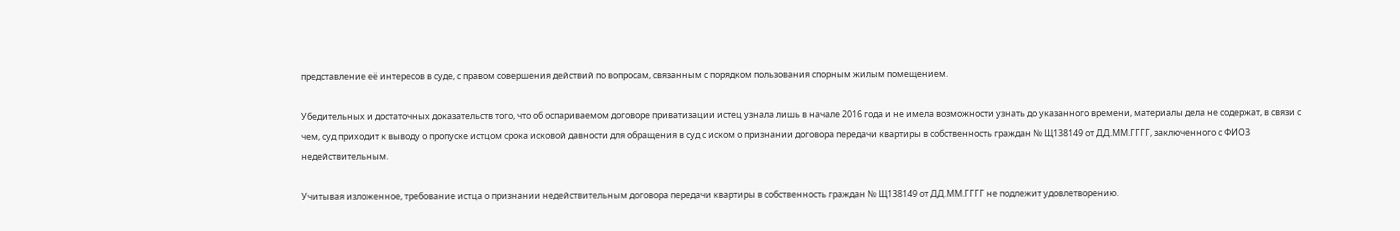представление её интересов в суде, с правом совершения действий по вопросам, связанным с порядком пользования спорным жилым помещением.

Убедительных и достаточных доказательств того, что об оспариваемом договоре приватизации истец узнала лишь в начале 2016 года и не имела возможности узнать до указанного времени, материалы дела не содержат, в связи с чем, суд приходит к выводу о пропуске истцом срока исковой давности для обращения в суд с иском о признании договора передачи квартиры в собственность граждан № Щ138149 от ДД.ММ.ГГГГ, заключенного с ФИО3 недействительным.

Учитывая изложенное, требование истца о признании недействительным договора передачи квартиры в собственность граждан № Щ138149 от ДД.ММ.ГГГГ не подлежит удовлетворению.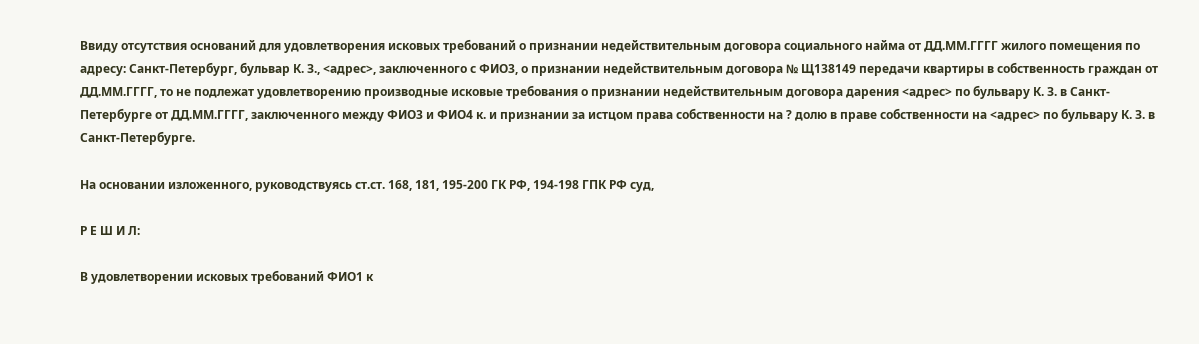Ввиду отсутствия оснований для удовлетворения исковых требований о признании недействительным договора социального найма от ДД.ММ.ГГГГ жилого помещения по адресу: Санкт-Петербург, бульвар К. З., <адрес>, заключенного с ФИО3, о признании недействительным договора № Щ138149 передачи квартиры в собственность граждан от ДД.ММ.ГГГГ, то не подлежат удовлетворению производные исковые требования о признании недействительным договора дарения <адрес> по бульвару К. З. в Санкт-Петербурге от ДД.ММ.ГГГГ, заключенного между ФИО3 и ФИО4 к. и признании за истцом права собственности на ? долю в праве собственности на <адрес> по бульвару К. З. в Санкт-Петербурге.

На основании изложенного, руководствуясь ст.ст. 168, 181, 195-200 ГК РФ, 194-198 ГПК РФ суд,

Р Е Ш И Л:

В удовлетворении исковых требований ФИО1 к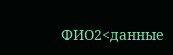ФИО2<данные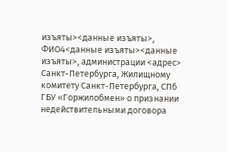изъяты><данные изъяты>, ФИО4<данные изъяты><данные изъяты>, администрации <адрес> Санкт-Петербурга, Жилищному комитету Санкт-Петербурга, СПб ГБУ «Горжилобмен» о признании недействительными договора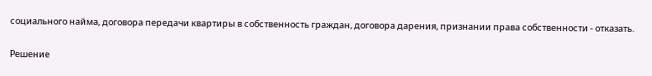социального найма, договора передачи квартиры в собственность граждан, договора дарения, признании права собственности - отказать.

Решение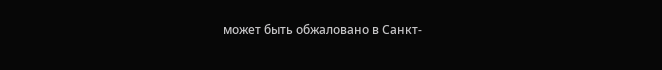может быть обжаловано в Санкт-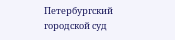Петербургский городской суд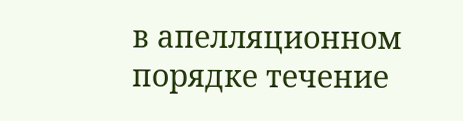в апелляционном порядке течение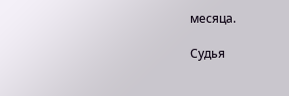месяца.

Судья